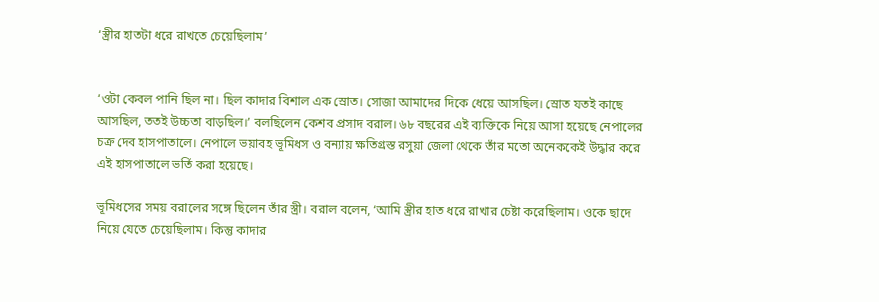‘স্ত্রীর হাতটা ধরে রাখতে চেয়েছিলাম’


‘ওটা কেবল পানি ছিল না। ছিল কাদার বিশাল এক স্রোত। সোজা আমাদের দিকে ধেয়ে আসছিল। স্রোত যতই কাছে আসছিল, ততই উচ্চতা বাড়ছিল।’ বলছিলেন কেশব প্রসাদ বরাল। ৬৮ বছরের এই ব্যক্তিকে নিয়ে আসা হয়েছে নেপালের চক্র দেব হাসপাতালে। নেপালে ভয়াবহ ভূমিধস ও বন্যায় ক্ষতিগ্রস্ত রসুয়া জেলা থেকে তাঁর মতো অনেককেই উদ্ধার করে এই হাসপাতালে ভর্তি করা হয়েছে।

ভূমিধসের সময় বরালের সঙ্গে ছিলেন তাঁর স্ত্রী। বরাল বলেন, ‘আমি স্ত্রীর হাত ধরে রাখার চেষ্টা করেছিলাম। ওকে ছাদে নিয়ে যেতে চেয়েছিলাম। কিন্তু কাদার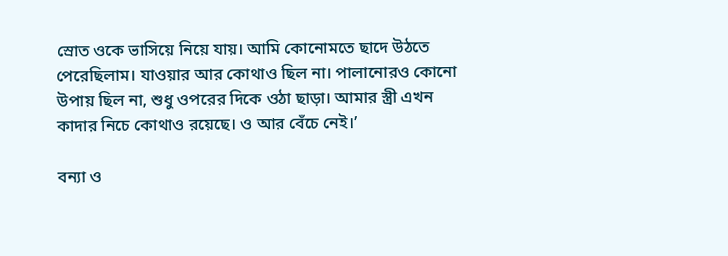স্রোত ওকে ভাসিয়ে নিয়ে যায়। আমি কোনোমতে ছাদে উঠতে পেরেছিলাম। যাওয়ার আর কোথাও ছিল না। পালানোরও কোনো উপায় ছিল না, শুধু ওপরের দিকে ওঠা ছাড়া। আমার স্ত্রী এখন কাদার নিচে কোথাও রয়েছে। ও আর বেঁচে নেই।’

বন্যা ও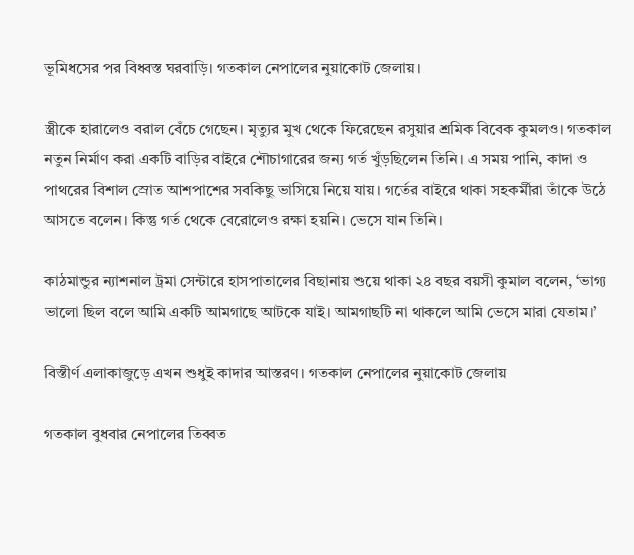ভূমিধসের পর বিধ্বস্ত ঘরবাড়ি। গতকাল নেপালের নুয়াকোট জেলায়।

স্ত্রীকে হারালেও বরাল বেঁচে গেছেন। মৃত্যুর মুখ থেকে ফিরেছেন রসুয়ার শ্রমিক বিবেক কুমলও। গতকাল নতুন নির্মাণ করা একটি বাড়ির বাইরে শৌচাগারের জন্য গর্ত খুঁড়ছিলেন তিনি। এ সময় পানি, কাদা ও পাথরের বিশাল স্রোত আশপাশের সবকিছু ভাসিয়ে নিয়ে যায়। গর্তের বাইরে থাকা সহকর্মীরা তাঁকে উঠে আসতে বলেন। কিন্তু গর্ত থেকে বেরোলেও রক্ষা হয়নি। ভেসে যান তিনি।

কাঠমান্ডুর ন্যাশনাল ট্রমা সেন্টারে হাসপাতালের বিছানায় শুয়ে থাকা ২৪ বছর বয়সী কুমাল বলেন, ‘ভাগ্য ভালো ছিল বলে আমি একটি আমগাছে আটকে যাই। আমগাছটি না থাকলে আমি ভেসে মারা যেতাম।’

বিস্তীর্ণ এলাকাজুড়ে এখন শুধুই কাদার আস্তরণ। গতকাল নেপালের নুয়াকোট জেলায়

গতকাল বুধবার নেপালের তিব্বত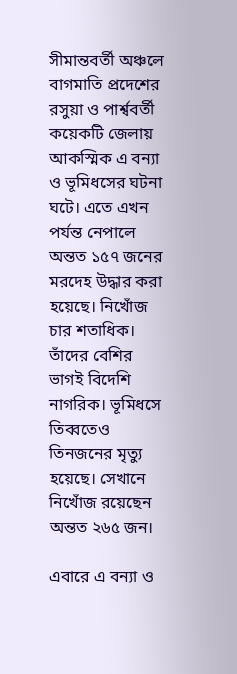সীমান্তবর্তী অঞ্চলে বাগমাতি প্রদেশের রসুয়া ও পার্শ্ববর্তী কয়েকটি জেলায় আকস্মিক এ বন্যা ও ভূমিধসের ঘটনা ঘটে। এতে এখন পর্যন্ত নেপালে অন্তত ১৫৭ জনের মরদেহ উদ্ধার করা হয়েছে। নিখোঁজ চার শতাধিক। তাঁদের বেশির ভাগই বিদেশি নাগরিক। ভূমিধসে তিব্বতেও তিনজনের মৃত্যু হয়েছে। সেখানে নিখোঁজ রয়েছেন অন্তত ২৬৫ জন।

এবারে এ বন্যা ও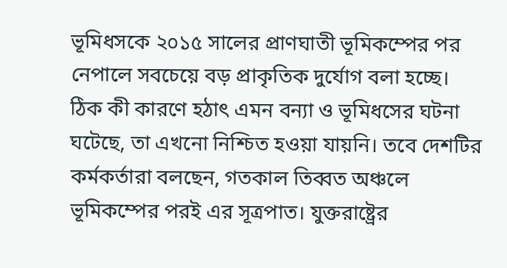ভূমিধসকে ২০১৫ সালের প্রাণঘাতী ভূমিকম্পের পর নেপালে সবচেয়ে বড় প্রাকৃতিক দুর্যোগ বলা হচ্ছে। ঠিক কী কারণে হঠাৎ এমন বন্যা ও ভূমিধসের ঘটনা ঘটেছে, তা এখনো নিশ্চিত হওয়া যায়নি। তবে দেশটির কর্মকর্তারা বলছেন, গতকাল তিব্বত অঞ্চলে ভূমিকম্পের পরই এর সূত্রপাত। যুক্তরাষ্ট্রের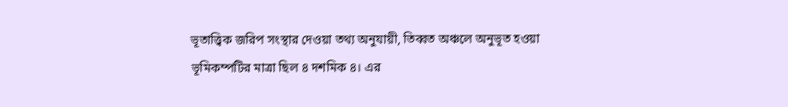ভূতাত্ত্বিক জরিপ সংস্থার দেওয়া তথ্য অনুযায়ী, তিব্বত অঞ্চলে অনুভূত হওয়া ভূমিকম্পটির মাত্রা ছিল ৪ দশমিক ৪। এর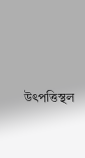উৎপত্তিস্থল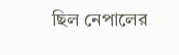ছিল নেপালের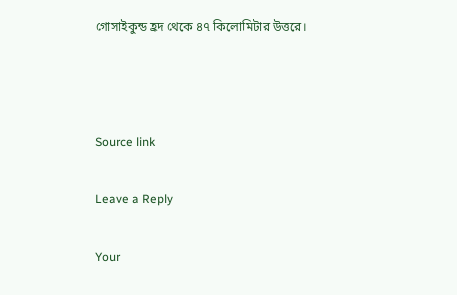গোসাইকুন্ড হ্রদ থেকে ৪৭ কিলোমিটার উত্তরে।



Source link

Leave a Reply

Your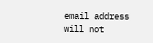email address will not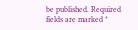be published. Required fields are marked *